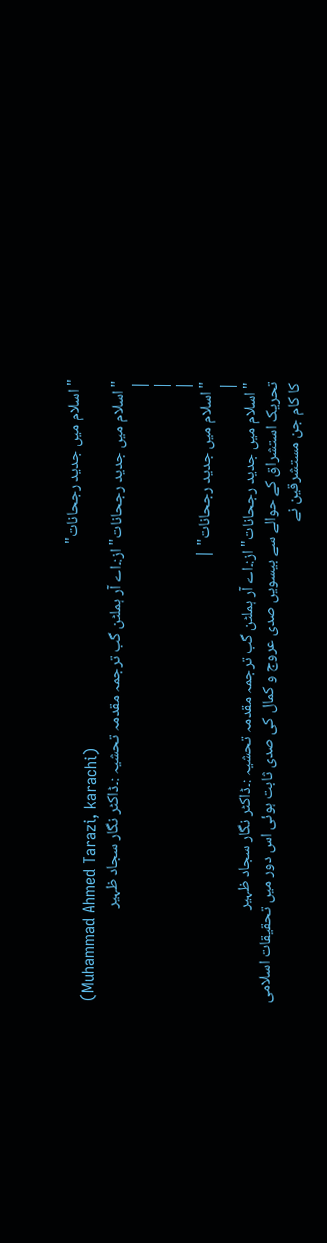"اسلام میں جدید رجحانات"
(Muhammad Ahmed Tarazi, karachi)
"اسلام میں جدید رجحانات" از:۔اے آر ہملٹن گب ترجمہ مقدمہ تحشیہ :۔ڈاکٹر نگار سجاد ظہیر
|
|
|
"اسلام میں جدید رجحانات" |
|
"اسلام میں جدید رجحانات" از:۔اے آر ہملٹن گب ترجمہ مقدمہ تحشیہ :۔ڈاکٹر نگار سجاد ظہیر
تحریک استشراق کے حوالے سے بیسویں صدی عروج و کمال کی صدی ثابت ہوئی اس دور میں تحقیقات اسلامی کا کام جن مستشرقین نے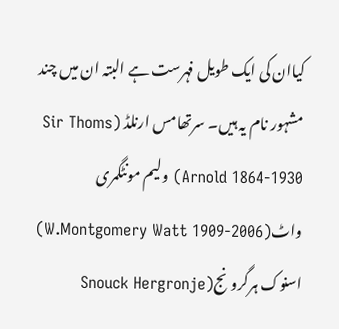کیاان کی ایک طویل فہرست ہے البتہ ان میں چند مشہور نام یہ ہیں۔ سرتھامس ارنلڈ (Sir Thoms Arnold 1864-1930) ولیم مونٹگمری واٹ(W.Montgomery Watt 1909-2006) اسنوک ہرگرونج(Snouck Hergronje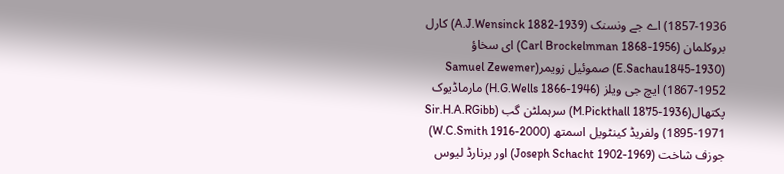1857-1936) اے جے ونسنک (A.J.Wensinck 1882-1939) کارل بروکلمان (Carl Brockelmman 1868-1956) ای سخاؤ (E.Sachau1845-1930) صموئیل زویمر(Samuel Zewemer 1867-1952) ایچ جی ویلز (H.G.Wells 1866-1946) مارماڈیوک پکتھال(M.Pickthall 1875-1936) سرہملٹن گب (Sir.H.A.RGibb 1895-1971) ولفریڈ کینٹویل اسمتھ (W.C.Smith 1916-2000) جوزف شاخت (Joseph Schacht 1902-1969) اور برنارڈ لیوس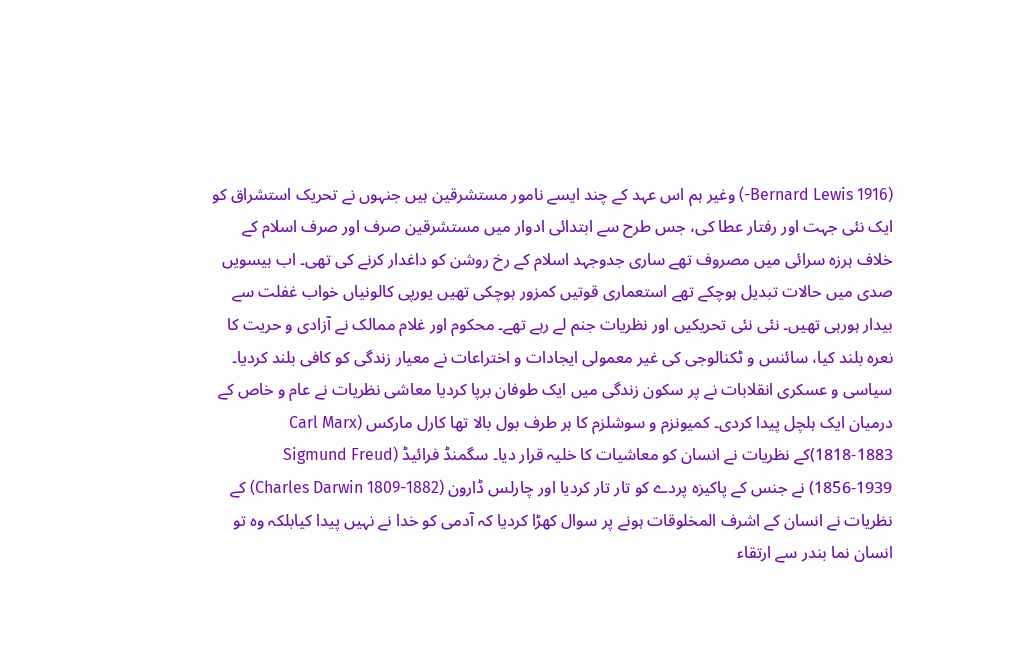(Bernard Lewis 1916-) وغیر ہم اس عہد کے چند ایسے نامور مستشرقین ہیں جنہوں نے تحریک استشراق کو ایک نئی جہت اور رفتار عطا کی، جس طرح سے ابتدائی ادوار میں مستشرقین صرف اور صرف اسلام کے خلاف ہرزہ سرائی میں مصروف تھے ساری جدوجہد اسلام کے رخ روشن کو داغدار کرنے کی تھی۔ اب بیسویں صدی میں حالات تبدیل ہوچکے تھے استعماری قوتیں کمزور ہوچکی تھیں یورپی کالونیاں خواب غفلت سے بیدار ہورہی تھیں۔ نئی نئی تحریکیں اور نظریات جنم لے رہے تھے۔ محکوم اور غلام ممالک نے آزادی و حریت کا نعرہ بلند کیا، سائنس و ٹکنالوجی کی غیر معمولی ایجادات و اختراعات نے معیار زندگی کو کافی بلند کردیا۔ سیاسی و عسکری انقلابات نے پر سکون زندگی میں ایک طوفان برپا کردیا معاشی نظریات نے عام و خاص کے درمیان ایک ہلچل پیدا کردی۔ کمیونزم و سوشلزم کا ہر طرف بول بالا تھا کارل مارکس (Carl Marx 1818-1883)کے نظریات نے انسان کو معاشیات کا خلیہ قرار دیا۔ سگمنڈ فرائیڈ (Sigmund Freud 1856-1939) نے جنس کے پاکیزہ پردے کو تار تار کردیا اور چارلس ڈارون (Charles Darwin 1809-1882) کے نظریات نے انسان کے اشرف المخلوقات ہونے پر سوال کھڑا کردیا کہ آدمی کو خدا نے نہیں پیدا کیابلکہ وہ تو انسان نما بندر سے ارتقاء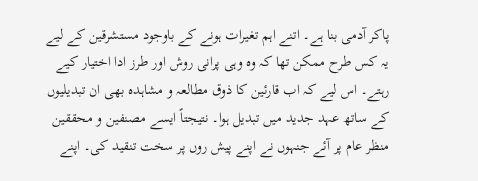پاکر آدمی بنا ہے۔ اتنے اہم تغیرات ہونے کے باوجود مستشرقین کے لیے یہ کس طرح ممکن تھا کہ وہ وہی پرانی روش اور طرز ادا اختیار کیے رہتے۔ اس لیے کہ اب قارئین کا ذوق مطالعہ و مشاہدہ بھی ان تبدیلیوں کے ساتھ عہد جدید میں تبدیل ہوا۔ نتیجتاً ایسے مصنفین و محققین منظر عام پر آئے جنہوں نے اپنے پیش روں پر سخت تنقید کی۔ اپنے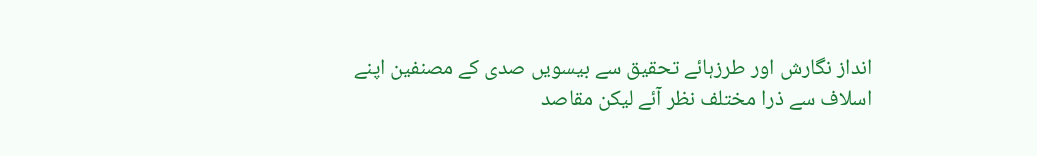انداز نگارش اور طرزہائے تحقیق سے بیسویں صدی کے مصنفین اپنے اسلاف سے ذرا مختلف نظر آئے لیکن مقاصد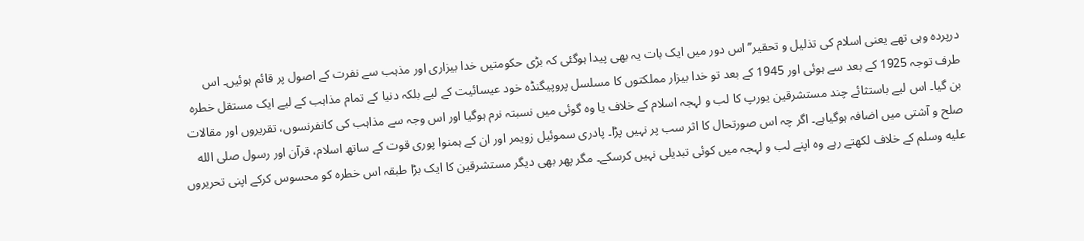درپردہ وہی تھے یعنی اسلام کی تذلیل و تحقیر’’ اس دور میں ایک بات یہ بھی پیدا ہوگئی کہ بڑی حکومتیں خدا بیزاری اور مذہب سے نفرت کے اصول پر قائم ہوئیں۔ اس طرف توجہ 1925 کے بعد سے ہوئی اور 1945 کے بعد تو خدا بیزار مملکتوں کا مسلسل پروپیگنڈہ خود عیسائیت کے لیے بلکہ دنیا کے تمام مذاہب کے لیے ایک مستقل خطرہ بن گیا۔ اس لیے باستثائے چند مستشرقین یورپ کا لب و لہجہ اسلام کے خلاف یا وہ گوئی میں نسبتہ نرم ہوگیا اور اس وجہ سے مذاہب کی کانفرنسوں، تقریروں اور مقالات صلح و آشتی میں اضافہ ہوگیاہے۔ اگر چہ اس صورتحال کا اثر سب پر نہیں پڑا۔ پادری سموئیل زویمر اور ان کے ہمنوا پوری قوت کے ساتھ اسلام، قرآن اور رسول صلى الله عليه وسلم کے خلاف لکھتے رہے وہ اپنے لب و لہجہ میں کوئی تبدیلی نہیں کرسکے۔ مگر پھر بھی دیگر مستشرقین کا ایک بڑا طبقہ اس خطرہ کو محسوس کرکے اپنی تحریروں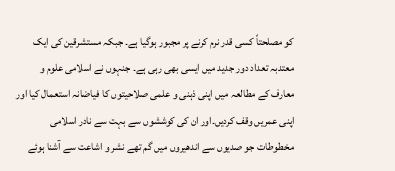کو مصلحتاً کسی قدر نرم کرنے پر مجبور ہوگیا ہے۔ جبکہ مستشرقین کی ایک معتدبہ تعداد دور جدید میں ایسی بھی رہی ہے۔ جنہوں نے اسلامی علوم و معارف کے مطالعہ میں اپنی ذہنی و علمی صلاحیتوں کا فیاضانہ استعمال کیا اور اپنی عمریں وقف کردیں۔اور ان کی کوششوں سے بہت سے نادر اسلامی مخطوطات جو صدیوں سے اندھیروں میں گم تھے نشر و اشاعت سے آشنا ہوئے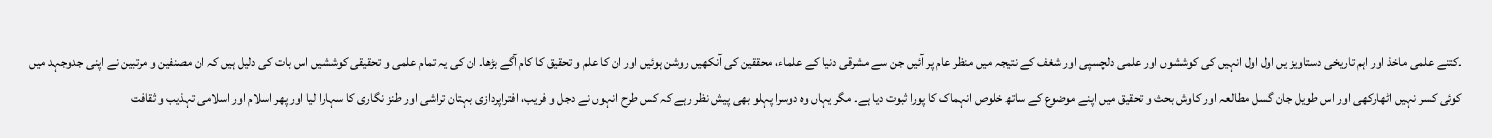۔کتنے علمی ماخذ اور اہم تاریخی دستاویز یں اول اول انہیں کی کوششوں اور علمی دلچسپی اور شغف کے نتیجہ میں منظر عام پر آئیں جن سے مشرقی دنیا کے علماء، محققین کی آنکھیں روشن ہوئیں اور ان کا علم و تحقیق کا کام آگے بڑھا۔ ان کی یہ تمام علمی و تحقیقی کوششیں اس بات کی دلیل ہیں کہ ان مصنفین و مرتبین نے اپنی جدوجہد میں کوئی کسر نہیں اٹھارکھی اور اس طویل جان گسل مطالعہ اور کاوش بحث و تحقیق میں اپنے موضوع کے ساتھ خلوص انہماک کا پورا ثبوت دیا ہے۔ مگر یہاں وہ دوسرا پہلو بھی پیش نظر رہے کہ کس طرح انہوں نے دجل و فریب، افتراپردازی بہتان تراشی اور طنز نگاری کا سہارا لیا اور پھر اسلام اور اسلامی تہذیب و ثقافت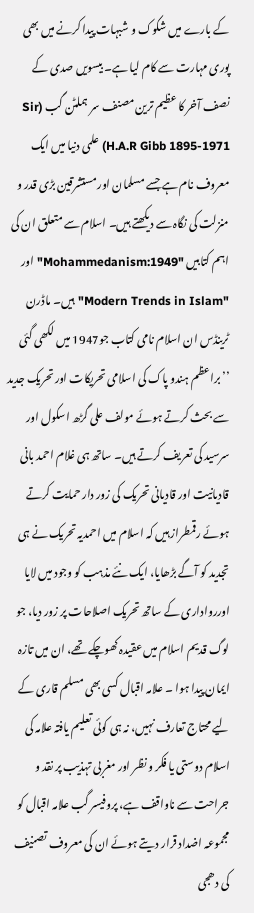کے بارے میں شکوک و شبہات پیدا کرنے میں بھی پوری مہارت سے کام لیا ہے۔ بیسویں صدی کے نصف آخر کا عظیم ترین مصنف سر ہملٹن گب (Sir H.A.R Gibb 1895-1971) علمی دنیا میں ایک معروف نام ہے جسے مسلمان اور مستشرقین بڑی قدر و منزلت کی نگاہ سے دیکھتے ہیں۔ اسلام سے متعلق ان کی اہم کتابیں "Mohammedanism:1949" اور "Modern Trends in Islam"ہیں۔ ماڈرن ٹرینڈس ان اسلام نامی کتاب جو1947 میں لکھی گئی ’’براعظم ہندو پاک کی اسلامی تحریکات اور تحریک جدید سے بحث کرتے ہوئے مولف علی گڑھ اسکول اور سرسید کی تعریف کرتے ہیں۔ ساتھ ہی غلام احمد بانی قادیانیت اور قادیانی تحریک کی زور دار حمایت کرتے ہوئے رقمطراز ہیں کہ اسلام میں احمدیہ تحریک نے ہی تجدید کو آگے بڑھایا، ایک نئے مذہب کو وجود میں لایا اوررواداری کے ساتھ تحریک اصلاحات پر زور دیا، جو لوگ قدیم اسلام میں عقیدہ کھوچکے تھے، ان میں تازہ ایمان پیدا ہوا ۔ علامہ اقبال کسی بھی مسلم قاری کے لیے محتاج تعارف نہیں، نہ ہی کوئی تعلیم یافتہ علامہ کی اسلام دوستی یا فکر و نظر اور مغربی تہذیب پر نقد و جراحت سے ناواقف ہے، پروفیسر گب علامہ اقبال کو مجموعہ اضداد قرار دیتے ہوئے ان کی معروف تصنیف کی دھجی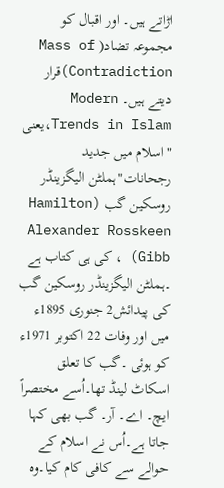اڑاتے ہیں۔ اور اقبال کو مجموعہ تضاد( Mass of Contradiction)قرار دیتے ہیں۔ Modern Trends in Islam،یعنی "اسلام میں جدید رجحانات"ہملٹن الیگزینڈر روسکین گب (Hamilton Alexander Rosskeen Gibb) ، کی ہی کتاب ہے ۔ہملٹن الیگزینڈر روسکین گب کی پیدائش2 جنوری 1895ء میں اور وفات 22 اکتوبر 1971ء کو ہوئی ۔گب کا تعلق اسکاٹ لینڈ تھا۔اُسے مختصراً ایچ۔ اے۔ آر۔ گب بھی کہا جاتا ہے۔اُس نے اسلام کے حوالے سے کافی کام کیا۔وہ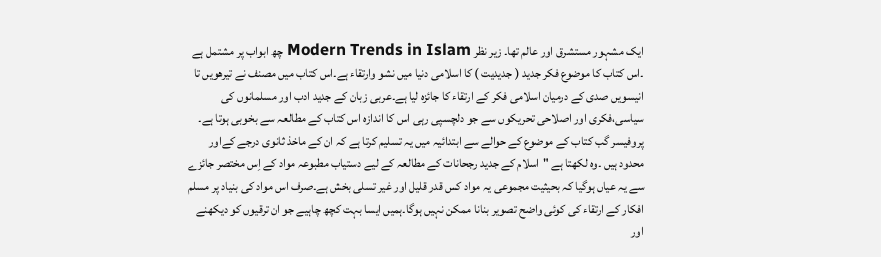ایک مشہور مستشرق اور عالم تھا۔ زیر نظر Modern Trends in Islam چھ ابواب پر مشتمل ہے ۔اس کتاب کا موضوع فکر جدید ( جدیدیت ) کا اسلامی دنیا میں نشو وارتقاء ہے۔اس کتاب میں مصنف نے تیرھویں تا انیسویں صدی کے درمیان اسلامی فکر کے ارتقاء کا جائزہ لیا ہے۔عربی زبان کے جدید ادب اور مسلمانوں کی سیاسی،فکری اور اصلاحی تحریکوں سے جو دلچسپی رہی اس کا اندازہ اس کتاب کے مطالعہ سے بخوبی ہوتا ہے۔ پروفیسر گب کتاب کے موضوع کے حوالے سے ابتدائیہ میں یہ تسلیم کرتا ہے کہ ان کے ماخذ ثانوی درجے کےاور محدود ہیں ۔وہ لکھتا ہے "اسلام کے جدید رجحانات کے مطالعہ کے لیے دستیاب مطبوعہ مواد کے اِس مختصر جائزے سے یہ عیاں ہوگیا کہ بحیثیت مجموعی یہ مواد کس قدر قلیل اور غیر تسلی بخش ہے۔صرف اس مواد کی بنیاد پر مسلم افکار کے ارتقاء کی کوئی واضح تصویر بنانا ممکن نہیں ہوگا۔ہمیں ایسا بہت کچھ چاہیے جو ان ترقیوں کو دیکھنے اور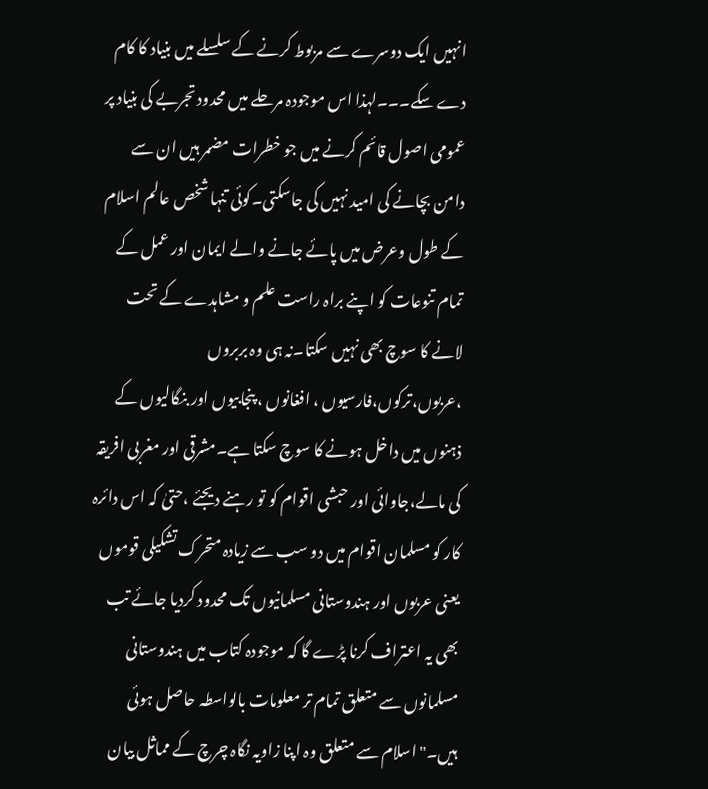انہیں ایک دوسرے سے مربوط کرنے کے سلسلے میں بنیاد کا کام دے سکے۔۔۔لہذا اس موجودہ مرحلے میں محدود تجربے کی بنیاد پر عمومی اصول قائم کرنے میں جو خطرات مضمر ہیں ان سے دامن بچانے کی امید نہیں کی جاسکتی۔کوئی تنہا شخص عالم اسلام کے طول وعرض میں پائے جانے والے ایمان اور عمل کے تمام تنوعات کو اپنے براہ راست علم و مشاہدے کے تحت لانے کا سوچ بھی نہیں سکتا۔نہ ہی وہ بربروں ،عربوں،ترکوں،فارسیوں ، افغانوں ، پنجابیوں اور بنگالیوں کے ذہنوں میں داخل ہونے کا سوچ سکتا ہے۔مشرقی اور مغربی افریقہ کی مالے،جاوائی اور حبشی اقوام کو تو رہنے دیجئے ،حتیٰ کہ اس دائرہ کار کو مسلمان اقوام میں دو سب سے زیادہ متحرک تشکیلی قوموں یعنی عربوں اور ہندوستانی مسلمانیوں تک محدود کردیا جائے تب بھی یہ اعتراف کرنا پڑے گا کہ موجودہ کتاب میں ہندوستانی مسلمانوں سے متعلق تمام تر معلومات بالواسطہ حاصل ہوئی ہیں۔" اسلام سے متعلق وہ اپنا زاویہ نگاہ چرچ کے مماثل بیان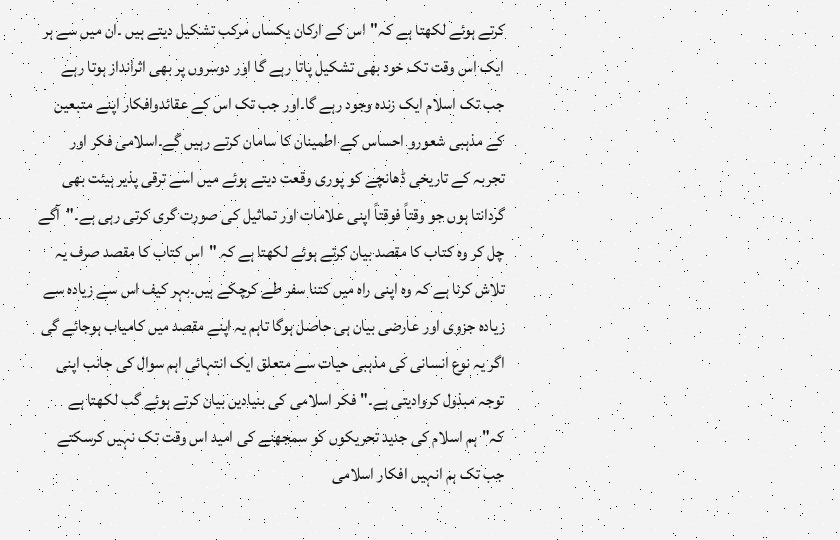کرتے ہوئے لکھتا ہے کہ"اس کے ارکان یکساں مرکب تشکیل دیتے ہیں ۔ان میں سے ہر ایک اس وقت تک خود بھی تشکیل پاتا رہے گا اور دوسروں پر بھی اثرانداز ہوتا رہے جب تک اسلام ایک زندہ وجود رہے گا۔اور جب تک اس کے عقائدوافکار اپنے متبعین کے مذہبی شعورو احساس کے اطمینان کا سامان کرتے رہیں گے۔اسلامی فکر اور تجربہ کے تاریخی ڈھانچے کو پوری وقعت دیتے ہوئے میں اسے ترقی پذیر ہیئت بھی گردانتا ہوں جو وقتاً فوقتاً اپنی علامات اور تماثیل کی صورت گری کرتی رہی ہے۔"آگے چل کر وہ کتاب کا مقصد بیان کرتے ہوئے لکھتا ہے کہ "اس کتاب کا مقصد صرف یہ تلاش کرنا ہے کہ وہ اپنی راہ میں کتنا سفر طے کرچکے ہیں۔بہر کیف اس سے زیادہ سے زیادہ جزوی اور عارضی بیان ہی حاصل ہوگا تاہم یہ اپنے مقصد میں کامیاب ہوجائے گی اگر یہ نوع انسانی کی مذہبی حیات سے متعلق ایک انتہائی اہم سوال کی جانب اپنی توجہ مبذول کروادیتی ہے۔" فکر اسلامی کی بنیادیں بیان کرتے ہوئے گب لکھتا ہے کہ"ہم اسلام کی جدید تحریکوں کو سمجھنے کی امید اس وقت تک نہیں کرسکتے جب تک ہم انہیں افکار اسلامی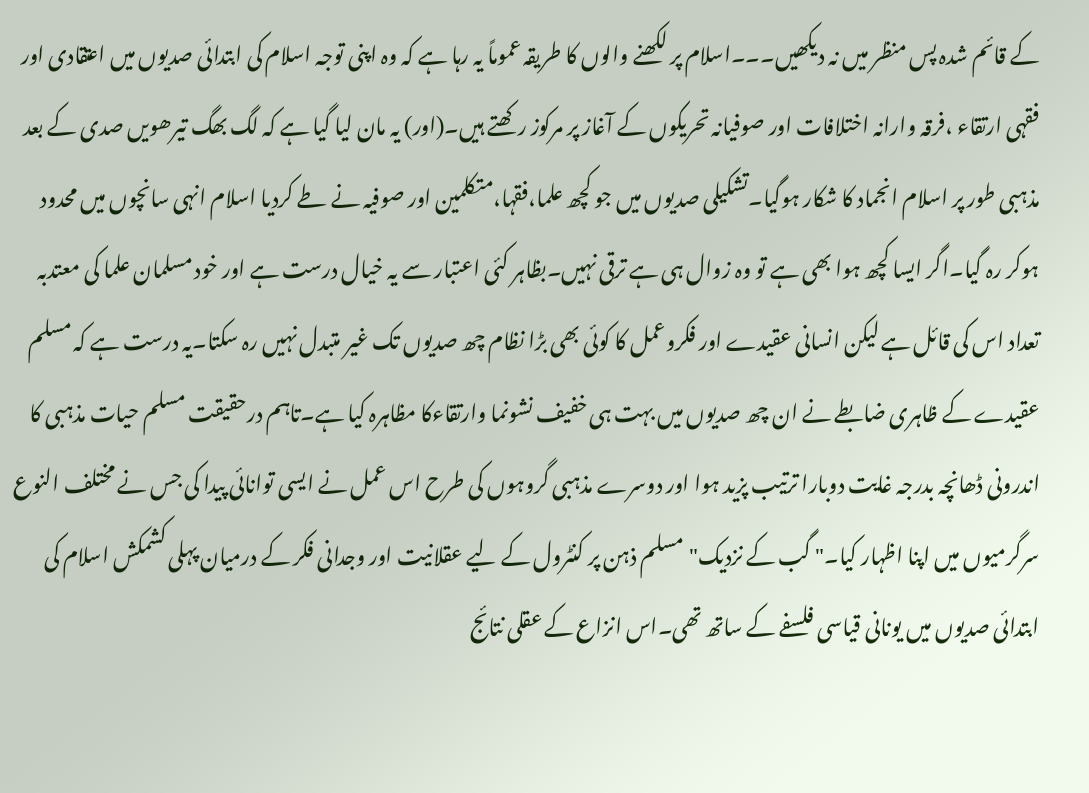کے قائم شدہ پس منظر میں نہ دیکھیں۔۔۔اسلام پر لکھنے والوں کا طریقہ عموماً یہ رہا ہے کہ وہ اپنی توجہ اسلام کی ابتدائی صدیوں میں اعتقادی اور فقہی ارتقاء ،فرقہ وارانہ اختلافات اور صوفیانہ تحریکوں کے آغاز پر مرکوز رکھتے ہیں۔(اور) یہ مان لیا گیا ہے کہ لگ بھگ تیرھویں صدی کے بعد مذہبی طور پر اسلام انجماد کا شکار ہوگیا۔تشکیلی صدیوں میں جو کچھ علما،فقہا،متکلمین اور صوفیہ نے طے کردیا اسلام انہی سانچوں میں محدود ہوکر رہ گیا۔اگر ایسا کچھ ہوا بھی ہے تو وہ زوال ہی ہے ترقی نہیں۔بظاہر کئی اعتبار سے یہ خیال درست ہے اور خود مسلمان علما کی معتدبہ تعداد اس کی قائل ہے لیکن انسانی عقیدے اور فکروعمل کا کوئی بھی بڑا نظام چھ صدیوں تک غیر متبدل نہیں رہ سکتا۔یہ درست ہے کہ مسلم عقیدے کے ظاہری ضابطے نے ان چھ صدیوں میں بہت ہی خفیف نشونما وارتقاءکا مظاہرہ کیا ہے۔تاہم درحقیقت مسلم حیات مذہبی کا اندرونی ڈھانچہ بدرجہ غایت دوبارا ترتیب پزید ہوا اور دوسرے مذہبی گروہوں کی طرح اس عمل نے ایسی توانائی پیدا کی جس نے مختلف النوع سرگرمیوں میں اپنا اظہار کیا۔" گب کے نزدیک"مسلم ذہن پر کنٹرول کے لیے عقلانیت اور وجدانی فکر کے درمیان پہلی کشمکش اسلام کی ابتدائی صدیوں میں یونانی قیاسی فلسفے کے ساتھ تھی۔اس انزاع کے عقلی نتائج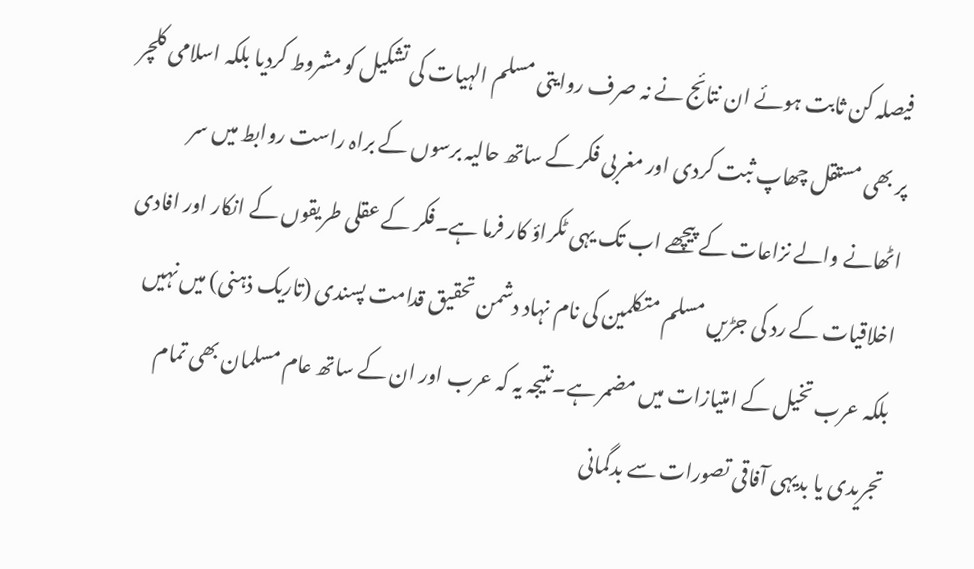فیصلہ کن ثابت ہوئے ان نتائج نے نہ صرف روایتی مسلم الہیات کی تشکیل کو مشروط کردیا بلکہ اسلامی کلچر پر بھی مستقل چھاپ ثبت کردی اور مغربی فکر کے ساتھ حالیہ برسوں کے براہ راست روابط میں سر اٹھانے والے نزاعات کے پیچھے اب تک یہی ٹکراؤ کار فرما ہے۔فکر کے عقلی طریقوں کے انکار اور افادی اخلاقیات کے رد کی جڑیں مسلم متکلمین کی نام نہاد دشمن تحقیق قدامت پسندی (تاریک ذہنی) میں نہیں بلکہ عرب تخیل کے امتیازات میں مضمر ہے۔نتیجہ یہ کہ عرب اور ان کے ساتھ عام مسلمان بھی تمام تجریدی یا بدیہی آفاقی تصورات سے بدگمانی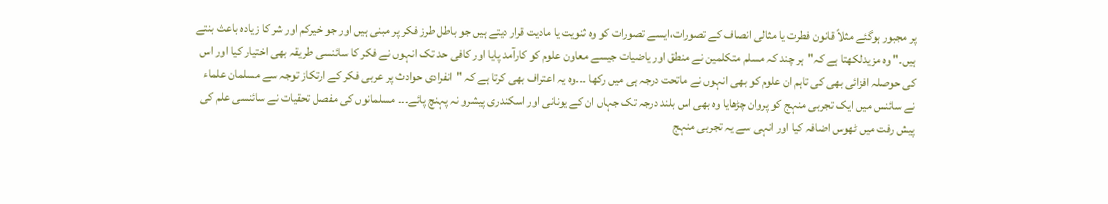پر مجبور ہوگئے مثلاً قانون فطرت یا مثالی انصاف کے تصورات،ایسے تصورات کو وہ ثنویت یا مادیت قرار دیتے ہیں جو باطل طرز فکر پر مبنی ہیں اور جو خیرکم اور شر کا زیادہ باعث بنتے ہیں۔" وہ مزیدلکھتا ہے کہ"ہر چند کہ مسلم متکلمین نے منطق اور یاضیات جیسے معاون علوم کو کارآمد پایا اور کافی حد تک انہوں نے فکر کا سائنسی طریقہ بھی اختیار کیا اور اس کی حوصلہ افزائی بھی کی تاہم ان علوم کو بھی انہوں نے ماتحت درجہ ہی میں رکھا ۔۔۔وہ یہ اعتراف بھی کرتا ہے کہ "انفرادی حوادث پر عربی فکر کے ارتکاز توجہ سے مسلمان علماء نے سائنس میں ایک تجربی منہج کو پروان چڑھایا وہ بھی اس بلند درجہ تک جہاں ان کے یونانی اور اسکندری پیشرو نہ پہنچ پائے۔۔۔ مسلمانوں کی مفصل تحقیات نے سائنسی علم کی پیش رفت میں ٹھوس اضافہ کیا اور انہی سے یہ تجربی منہج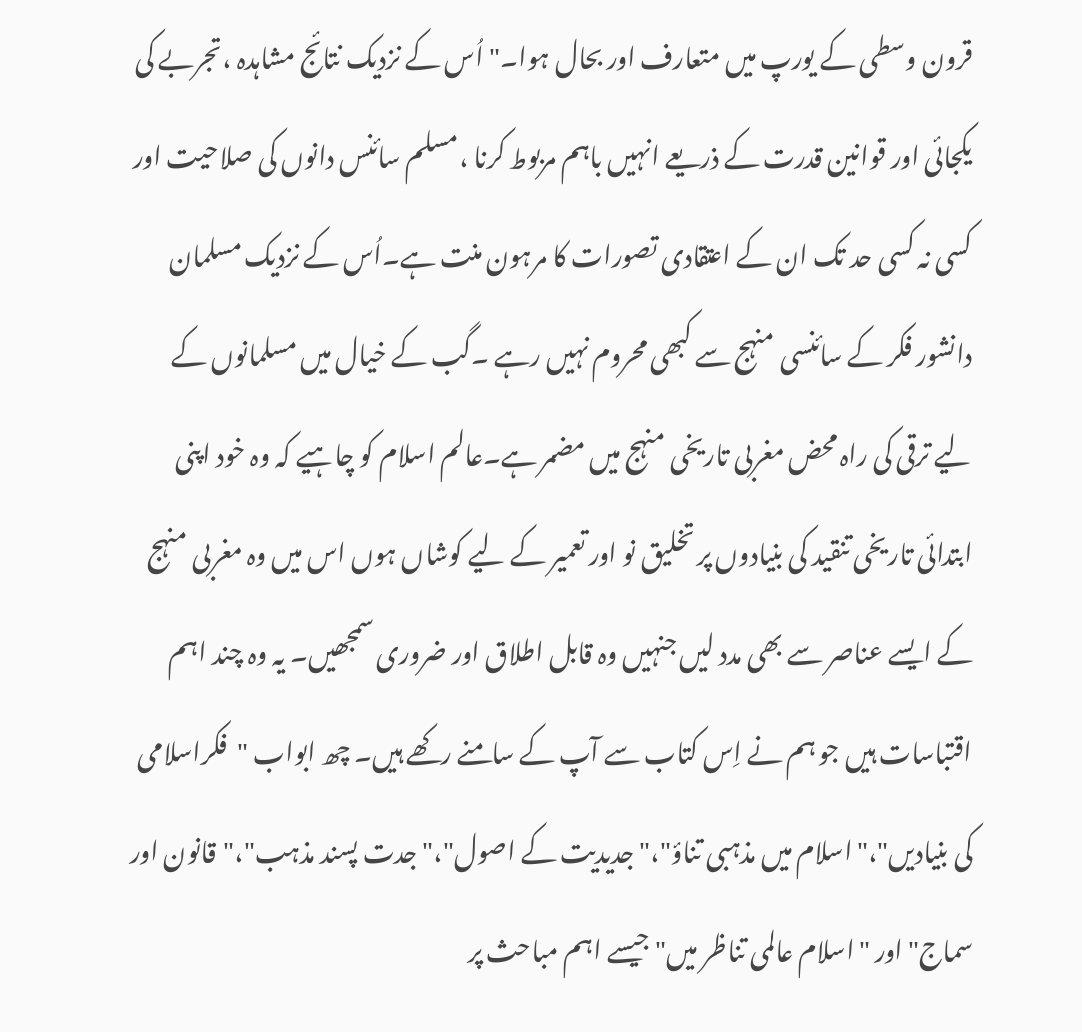قرون وسطی کے یورپ میں متعارف اور بحال ہوا۔"اُس کے نزدیک نتائج مشاہدہ ،تجربے کی یکجائی اور قوانین قدرت کے ذریعے انہیں باہم مربوط کرنا ،مسلم سائنس دانوں کی صلاحیت اور کسی نہ کسی حد تک ان کے اعتقادی تصورات کا مرہون منت ہے۔اُس کے نزدیک مسلمان دانشور فکر کے سائنسی منہج سے کبھی محروم نہیں رہے ۔گب کے خیال میں مسلمانوں کے لیے ترقی کی راہ محض مغربی تاریخی منہج میں مضمر ہے۔عالم اسلام کو چاہیے کہ وہ خود اپنی ابتدائی تاریخی تنقید کی بنیادوں پر تخلیق نو اور تعمیر کے لیے کوشاں ہوں اس میں وہ مغربی منہج کے ایسے عناصر سے بھی مدد لیں جنہیں وہ قابل اطلاق اور ضروری سمجھیں۔ یہ وہ چند اہم اقتباسات ہیں جو ہم نے اِس کتاب سے آپ کے سامنے رکھے ہیں۔ چھ ابواب "فکراسلامی کی بنیادیں"،"اسلام میں مذہبی تناؤ"،"جدیدیت کے اصول"،"جدت پسند مذہب"،"قانون اور سماج" اور "اسلام عالمی تناظر میں" جیسے اہم مباحث پر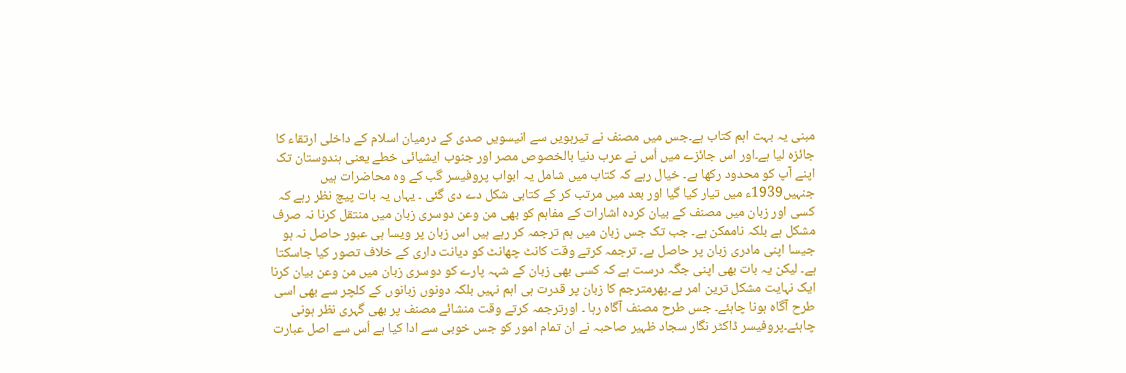مبنی یہ بہت اہم کتاب ہے۔جس میں مصنف نے تیرہویں سے انیسویں صدی کے درمیان اسلام کے داخلی ارتقاء کا جائزہ لیا ہے۔اور اس جائزے میں اُس نے عرب دنیا بالخصوص مصر اور جنوب ایشیائی خطے یعنی ہندوستان تک اپنے آپ کو محدود رکھا ہے۔ خیال رہے کہ کتاب میں شامل یہ ابواب پروفیسر گب کے وہ محاضرات ہیں جنہیں1939ء میں تیار کیا گیا اور بعد میں مرتب کر کے کتابی شکل دے دی گئی ۔ یہاں یہ بات پیچ نظر رہے کہ کسی اور زبان میں مصنف کے بیان کردہ اشارات کے مفاہم کو بھی من وعن دوسری زبان میں منتقل کرنا نہ صرف مشکل ہے بلکہ ناممکن ہے۔ جب تک جس زبان میں ہم ترجمہ کر رہے ہیں اس زبان پر ویسا ہی عبور حاصل نہ ہو جیسا اپنی مادری زبان پر حاصل ہے۔ ترجمہ کرتے وقت کانٹ چھانٹ کو دیانت داری کے خلاف تصور کیا جاسکتا ہے۔ لیکن یہ بات بھی اپنی جگہ درست ہے کہ کسی بھی زبان کے شہہ پارے کو دوسری زبان میں من وعن بیان کرنا ایک نہایت مشکل ترین امر ہے۔پھرمترجم کا زبان پر قدرت ہی اہم نہیں بلکہ دونوں زبانوں کے کلچر سے بھی اسی طرح آگاہ ہونا چاہئے۔ جس طرح مصنف آگاہ رہا ۔ اورترجمہ کرتے وقت منشائے مصنف پر بھی گہری نظر ہونی چاہئے۔پروفیسر ڈاکٹر نگار سجاد ظہیر صاحبہ نے ان تمام امور کو جس خوبی سے ادا کیا ہے اُس سے اصل عبارت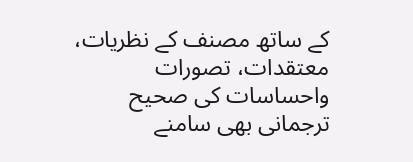کے ساتھ مصنف کے نظریات، معتقدات، تصورات واحساسات کی صحیح ترجمانی بھی سامنے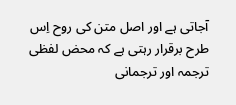آجاتی ہے اور اصل متن کی روح اِس طرح برقرار رہتی ہے کہ محض لفظی ترجمہ اور ترجمانی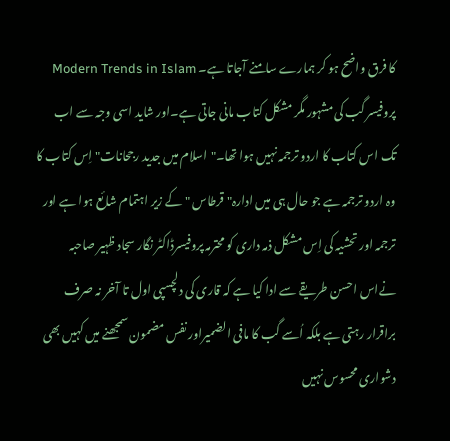کا فرق واضح ہو کر ہمارے سامنے آجاتا ہے۔ Modern Trends in Islam پروفیسر گب کی مشہور مگر مشکل کتاب مانی جاتی ہے۔اور شاید اسی وجہ سے اب تک اس کتاب کا اردو ترجمہ نہیں ہوا تھا۔"اسلام میں جدید رجحانات" اِس کتاب کا وہ اردو ترجمہ ہے جو حال ہی میں ادارہ" قرطاس "کے زیر اہتمام شائع ہوا ہے اور ترجمہ اور تحشیہ کی اِس مشکل ذمہ داری کو محترمہ پروفیسرڈاکٹر نگار سجاد ظہیر صاحبہ نےاس احسن طریقے سے ادا کیا ہے کہ قاری کی دلچسپی اول تا آخر نہ صرف براقرار رہتی ہے بلکہ اُسے گب کا مافی الضمیراور نفس مضمون سمجھنے میں کہیں بھی دشواری محسوس نہیں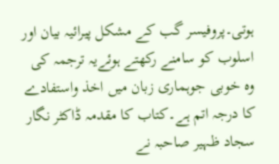ہوتی۔پروفیسر گب کے مشکل پیرائیہ بیان اور اسلوب کو سامنے رکھتے ہوئےیہ ترجمہ کی وہ خوبی جوہماری زبان میں اخذ واستفادے کا درجہ اتم ہے۔کتاب کا مقدمہ ڈاکٹر نگار سجاد ظہیر صاحبہ نے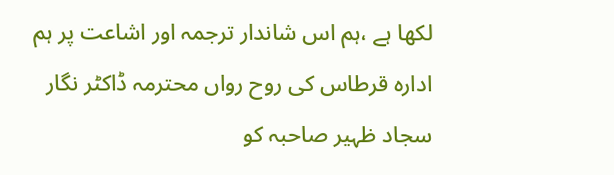لکھا ہے ،ہم اس شاندار ترجمہ اور اشاعت پر ہم ادارہ قرطاس کی روح رواں محترمہ ڈاکٹر نگار سجاد ظہیر صاحبہ کو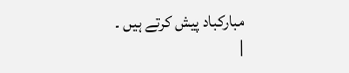مبارکباد پیش کرتے ہیں ۔
|